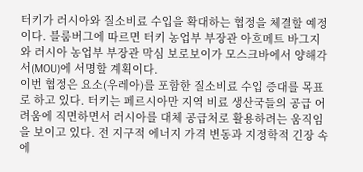터키가 러시아와 질소비료 수입을 확대하는 협정을 체결할 예정이다. 블룸버그에 따르면 터키 농업부 부장관 아흐메트 바그지와 러시아 농업부 부장관 막심 보로보이가 모스크바에서 양해각서(MOU)에 서명할 계획이다.
이번 협정은 요소(우레아)를 포함한 질소비료 수입 증대를 목표로 하고 있다. 터키는 페르시아만 지역 비료 생산국들의 공급 어려움에 직면하면서 러시아를 대체 공급처로 활용하려는 움직임을 보이고 있다. 전 지구적 에너지 가격 변동과 지정학적 긴장 속에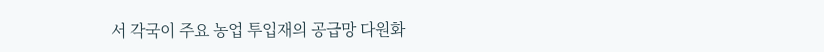서 각국이 주요 농업 투입재의 공급망 다원화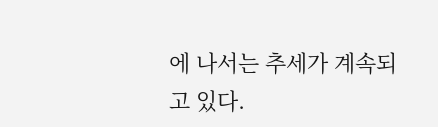에 나서는 추세가 계속되고 있다.